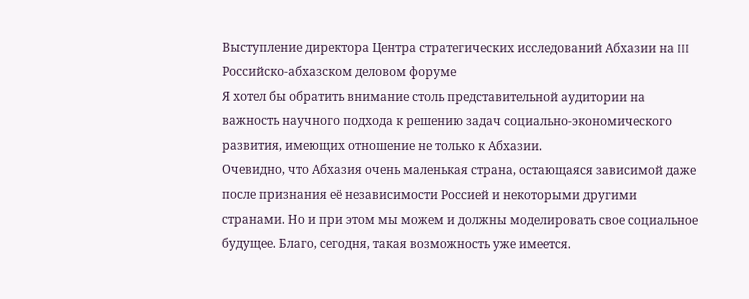Выступление директора Центра стратегических исследований Абхазии на III Российско-абхазском деловом форуме
Я хотел бы обратить внимание столь представительной аудитории на важность научного подхода к решению задач социально-экономического развития, имеющих отношение не только к Абхазии.
Очевидно, что Абхазия очень маленькая страна, остающаяся зависимой даже после признания её независимости Россией и некоторыми другими странами. Но и при этом мы можем и должны моделировать свое социальное будущее. Благо, сегодня, такая возможность уже имеется.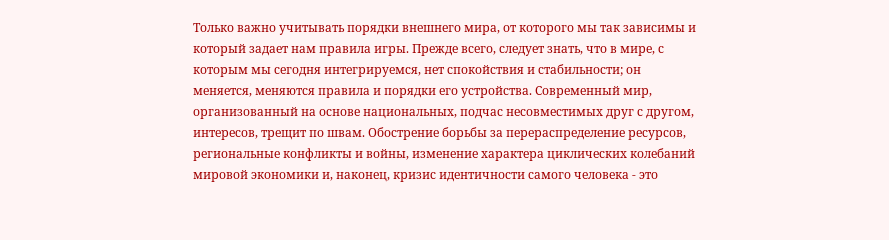Только важно учитывать порядки внешнего мира, от которого мы так зависимы и который задает нам правила игры. Прежде всего, следует знать, что в мире, с которым мы сегодня интегрируемся, нет спокойствия и стабильности; он меняется, меняются правила и порядки его устройства. Современный мир, организованный на основе национальных, подчас несовместимых друг с другом, интересов, трещит по швам. Обострение борьбы за перераспределение ресурсов, региональные конфликты и войны, изменение характера циклических колебаний мировой экономики и, наконец, кризис идентичности самого человека - это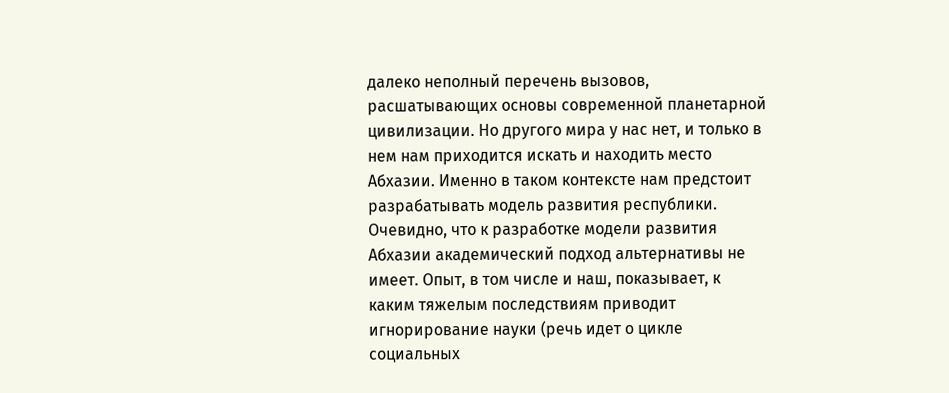далеко неполный перечень вызовов, расшатывающих основы современной планетарной цивилизации. Но другого мира у нас нет, и только в нем нам приходится искать и находить место Абхазии. Именно в таком контексте нам предстоит разрабатывать модель развития республики.
Очевидно, что к разработке модели развития Абхазии академический подход альтернативы не имеет. Опыт, в том числе и наш, показывает, к каким тяжелым последствиям приводит игнорирование науки (речь идет о цикле социальных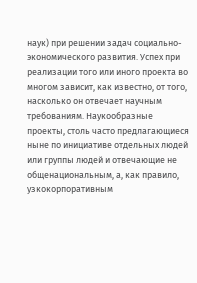наук) при решении задач социально-экономического развития. Успех при реализации того или иного проекта во многом зависит, как известно, от того, насколько он отвечает научным требованиям. Наукообразные проекты, столь часто предлагающиеся ныне по инициативе отдельных людей или группы людей и отвечающие не общенациональным, а, как правило, узкокорпоративным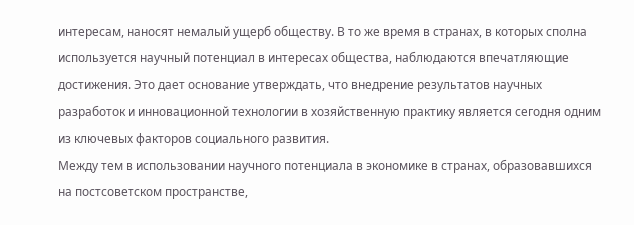интересам, наносят немалый ущерб обществу. В то же время в странах, в которых сполна используется научный потенциал в интересах общества, наблюдаются впечатляющие достижения. Это дает основание утверждать, что внедрение результатов научных разработок и инновационной технологии в хозяйственную практику является сегодня одним из ключевых факторов социального развития.
Между тем в использовании научного потенциала в экономике в странах, образовавшихся на постсоветском пространстве,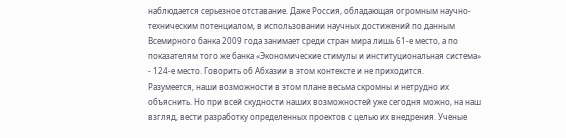наблюдается серьезное отставание. Даже Россия, обладающая огромным научно-техническим потенциалом, в использовании научных достижений по данным Всемирного банка 2009 года занимает среди стран мира лишь 61-е место, а по показателям того же банка «Экономические стимулы и институциональная система» - 124-е место. Говорить об Абхазии в этом контексте и не приходится.
Разумеется, наши возможности в этом плане весьма скромны и нетрудно их объяснить. Но при всей скудности наших возможностей уже сегодня можно, на наш взгляд, вести разработку определенных проектов с целью их внедрения. Ученые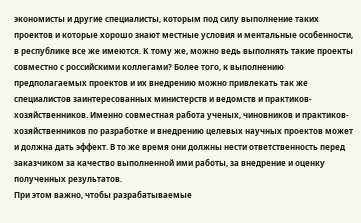экономисты и другие специалисты, которым под силу выполнение таких проектов и которые хорошо знают местные условия и ментальные особенности, в республике все же имеются. К тому же, можно ведь выполнять такие проекты совместно с российскими коллегами? Более того, к выполнению предполагаемых проектов и их внедрению можно привлекать так же специалистов заинтересованных министерств и ведомств и практиков-хозяйственников. Именно совместная работа ученых, чиновников и практиков-хозяйственников по разработке и внедрению целевых научных проектов может и должна дать эффект. В то же время они должны нести ответственность перед заказчиком за качество выполненной ими работы, за внедрение и оценку полученных результатов.
При этом важно, чтобы разрабатываемые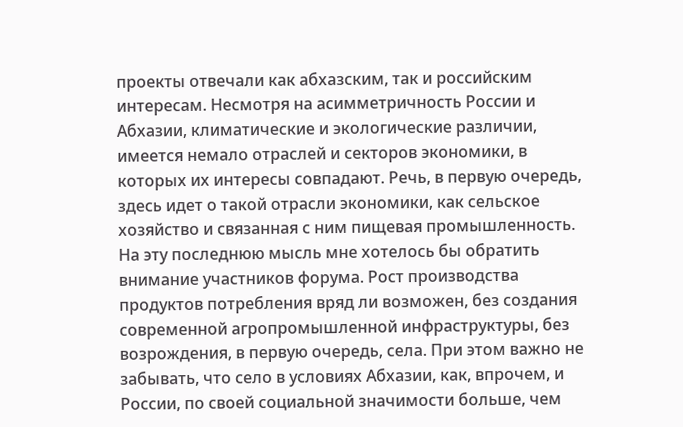проекты отвечали как абхазским, так и российским интересам. Несмотря на асимметричность России и Абхазии, климатические и экологические различии, имеется немало отраслей и секторов экономики, в которых их интересы совпадают. Речь, в первую очередь, здесь идет о такой отрасли экономики, как сельское хозяйство и связанная с ним пищевая промышленность.
На эту последнюю мысль мне хотелось бы обратить внимание участников форума. Рост производства продуктов потребления вряд ли возможен, без создания современной агропромышленной инфраструктуры, без возрождения, в первую очередь, села. При этом важно не забывать, что село в условиях Абхазии, как, впрочем, и России, по своей социальной значимости больше, чем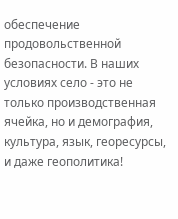обеспечение продовольственной безопасности. В наших условиях село - это не только производственная ячейка, но и демография, культура, язык, георесурсы, и даже геополитика!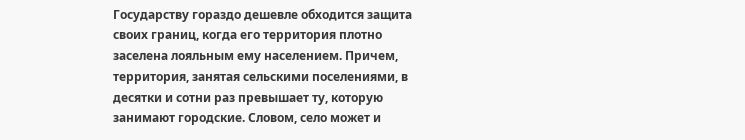Государству гораздо дешевле обходится защита своих границ, когда его территория плотно заселена лояльным ему населением. Причем, территория, занятая сельскими поселениями, в десятки и сотни раз превышает ту, которую занимают городские. Словом, село может и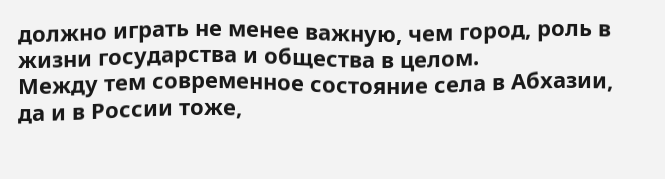должно играть не менее важную, чем город, роль в жизни государства и общества в целом.
Между тем современное состояние села в Абхазии, да и в России тоже,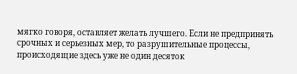мягко говоря, оставляет желать лучшего. Если не предпринять срочных и серьезных мер, то разрушительные процессы, происходящие здесь уже не один десяток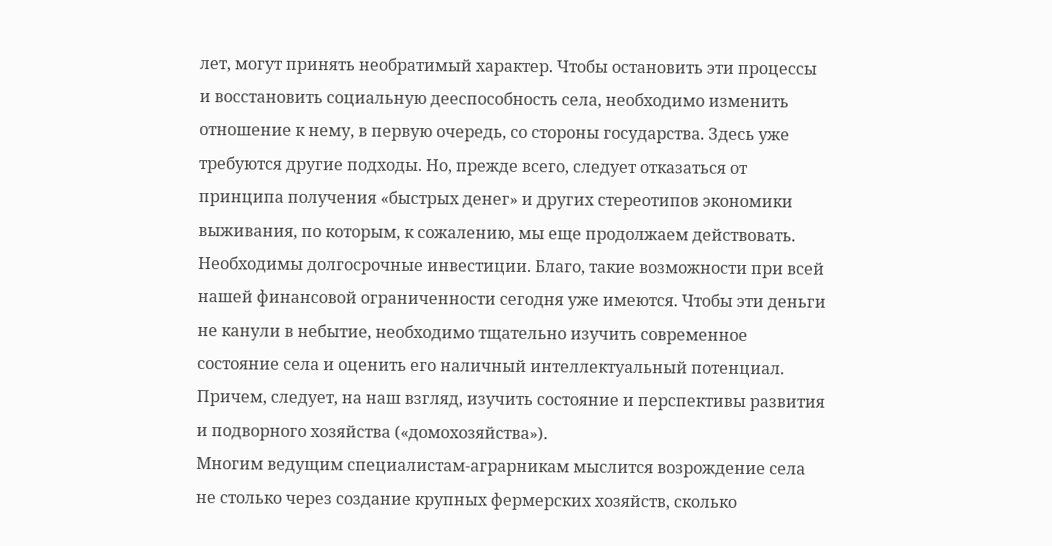лет, могут принять необратимый характер. Чтобы остановить эти процессы и восстановить социальную дееспособность села, необходимо изменить отношение к нему, в первую очередь, со стороны государства. Здесь уже требуются другие подходы. Но, прежде всего, следует отказаться от принципа получения «быстрых денег» и других стереотипов экономики выживания, по которым, к сожалению, мы еще продолжаем действовать. Необходимы долгосрочные инвестиции. Благо, такие возможности при всей нашей финансовой ограниченности сегодня уже имеются. Чтобы эти деньги не канули в небытие, необходимо тщательно изучить современное состояние села и оценить его наличный интеллектуальный потенциал. Причем, следует, на наш взгляд, изучить состояние и перспективы развития и подворного хозяйства («домохозяйства»).
Многим ведущим специалистам-аграрникам мыслится возрождение села не столько через создание крупных фермерских хозяйств, сколько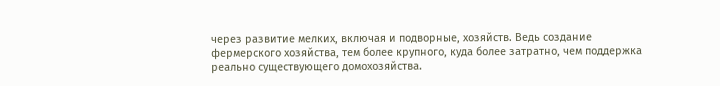через развитие мелких, включая и подворные, хозяйств. Ведь создание фермерского хозяйства, тем более крупного, куда более затратно, чем поддержка реально существующего домохозяйства.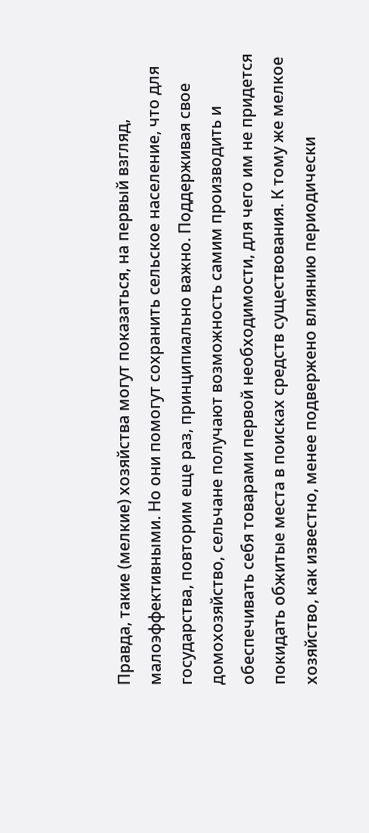Правда, такие (мелкие) хозяйства могут показаться, на первый взгляд, малоэффективными. Но они помогут сохранить сельское население, что для государства, повторим еще раз, принципиально важно. Поддерживая свое домохозяйство, сельчане получают возможность самим производить и обеспечивать себя товарами первой необходимости, для чего им не придется покидать обжитые места в поисках средств существования. К тому же мелкое хозяйство, как известно, менее подвержено влиянию периодически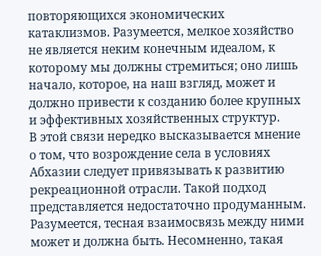повторяющихся экономических катаклизмов. Разумеется, мелкое хозяйство не является неким конечным идеалом, к которому мы должны стремиться; оно лишь начало, которое, на наш взгляд, может и должно привести к созданию более крупных и эффективных хозяйственных структур.
В этой связи нередко высказывается мнение о том, что возрождение села в условиях Абхазии следует привязывать к развитию рекреационной отрасли. Такой подход представляется недостаточно продуманным. Разумеется, тесная взаимосвязь между ними может и должна быть. Несомненно, такая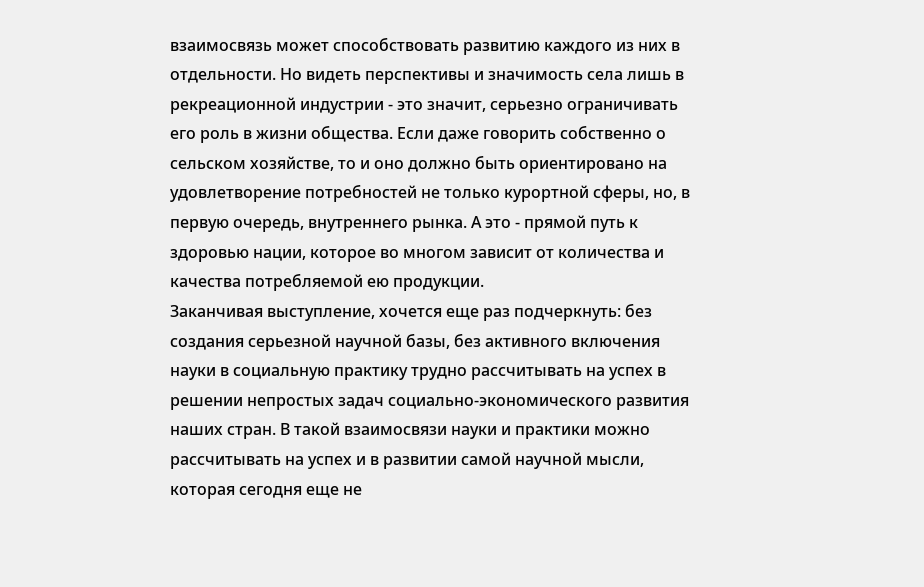взаимосвязь может способствовать развитию каждого из них в отдельности. Но видеть перспективы и значимость села лишь в рекреационной индустрии - это значит, серьезно ограничивать его роль в жизни общества. Если даже говорить собственно о сельском хозяйстве, то и оно должно быть ориентировано на удовлетворение потребностей не только курортной сферы, но, в первую очередь, внутреннего рынка. А это - прямой путь к здоровью нации, которое во многом зависит от количества и качества потребляемой ею продукции.
Заканчивая выступление, хочется еще раз подчеркнуть: без создания серьезной научной базы, без активного включения науки в социальную практику трудно рассчитывать на успех в решении непростых задач социально-экономического развития наших стран. В такой взаимосвязи науки и практики можно рассчитывать на успех и в развитии самой научной мысли, которая сегодня еще не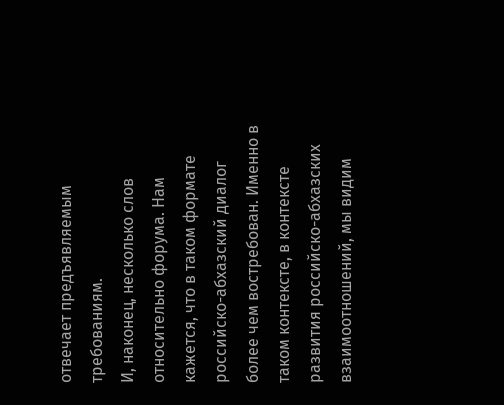отвечает предъявляемым требованиям.
И, наконец, несколько слов относительно форума. Нам кажется, что в таком формате российско-абхазский диалог более чем востребован. Именно в таком контексте, в контексте развития российско-абхазских взаимоотношений, мы видим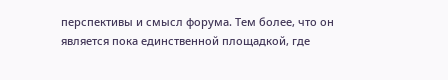перспективы и смысл форума. Тем более, что он является пока единственной площадкой, где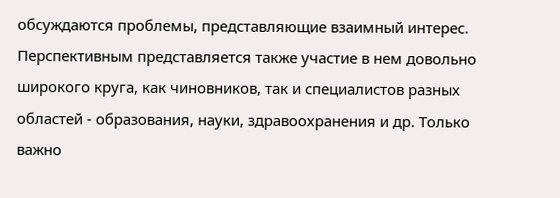обсуждаются проблемы, представляющие взаимный интерес. Перспективным представляется также участие в нем довольно широкого круга, как чиновников, так и специалистов разных областей - образования, науки, здравоохранения и др. Только важно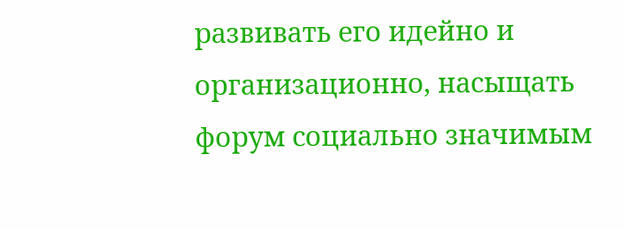развивать его идейно и организационно, насыщать форум социально значимым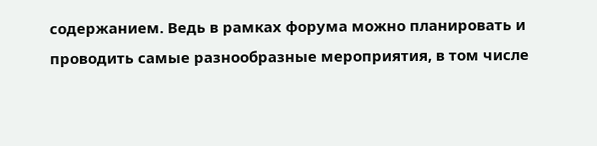содержанием. Ведь в рамках форума можно планировать и проводить самые разнообразные мероприятия, в том числе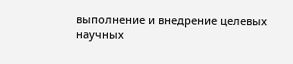выполнение и внедрение целевых научных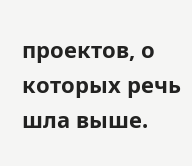проектов, о которых речь шла выше.